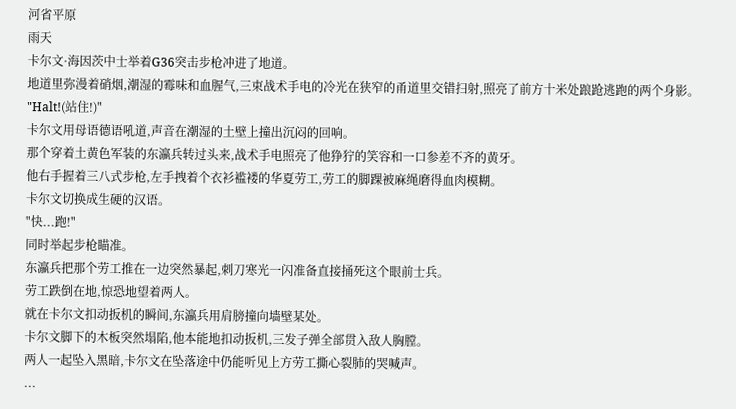河省平原
雨天
卡尔文·海因茨中士举着G36突击步枪冲进了地道。
地道里弥漫着硝烟,潮湿的霉味和血腥气,三束战术手电的冷光在狭窄的甬道里交错扫射,照亮了前方十米处踉跄逃跑的两个身影。
"Halt!(站住!)"
卡尔文用母语德语吼道,声音在潮湿的土壁上撞出沉闷的回响。
那个穿着土黄色军装的东瀛兵转过头来,战术手电照亮了他狰狞的笑容和一口参差不齐的黄牙。
他右手握着三八式步枪,左手拽着个衣衫褴褛的华夏劳工,劳工的脚踝被麻绳磨得血肉模糊。
卡尔文切换成生硬的汉语。
"快...跑!"
同时举起步枪瞄准。
东瀛兵把那个劳工推在一边突然暴起,刺刀寒光一闪准备直接捅死这个眼前士兵。
劳工跌倒在地,惊恐地望着两人。
就在卡尔文扣动扳机的瞬间,东瀛兵用肩膀撞向墙壁某处。
卡尔文脚下的木板突然塌陷,他本能地扣动扳机,三发子弹全部贯入敌人胸膛。
两人一起坠入黑暗,卡尔文在坠落途中仍能听见上方劳工撕心裂肺的哭喊声。
...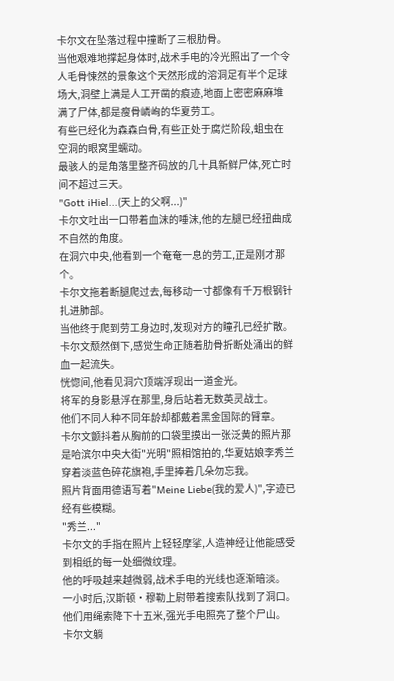卡尔文在坠落过程中撞断了三根肋骨。
当他艰难地撑起身体时,战术手电的冷光照出了一个令人毛骨悚然的景象这个天然形成的溶洞足有半个足球场大,洞壁上满是人工开凿的痕迹,地面上密密麻麻堆满了尸体,都是瘦骨嶙峋的华夏劳工。
有些已经化为森森白骨,有些正处于腐烂阶段,蛆虫在空洞的眼窝里蠕动。
最骇人的是角落里整齐码放的几十具新鲜尸体,死亡时间不超过三天。
"Gott iHiel...(天上的父啊...)"
卡尔文吐出一口带着血沫的唾沫,他的左腿已经扭曲成不自然的角度。
在洞穴中央,他看到一个奄奄一息的劳工,正是刚才那个。
卡尔文拖着断腿爬过去,每移动一寸都像有千万根钢针扎进肺部。
当他终于爬到劳工身边时,发现对方的瞳孔已经扩散。
卡尔文颓然倒下,感觉生命正随着肋骨折断处涌出的鲜血一起流失。
恍惚间,他看见洞穴顶端浮现出一道金光。
将军的身影悬浮在那里,身后站着无数英灵战士。
他们不同人种不同年龄却都戴着黑金国际的臂章。
卡尔文颤抖着从胸前的口袋里摸出一张泛黄的照片那是哈滨尔中央大街"光明"照相馆拍的,华夏姑娘李秀兰穿着淡蓝色碎花旗袍,手里捧着几朵勿忘我。
照片背面用德语写着"Meine Liebe(我的爱人)",字迹已经有些模糊。
"秀兰..."
卡尔文的手指在照片上轻轻摩挲,人造神经让他能感受到相纸的每一处细微纹理。
他的呼吸越来越微弱,战术手电的光线也逐渐暗淡。
一小时后,汉斯顿·穆勒上尉带着搜索队找到了洞口。
他们用绳索降下十五米,强光手电照亮了整个尸山。
卡尔文躺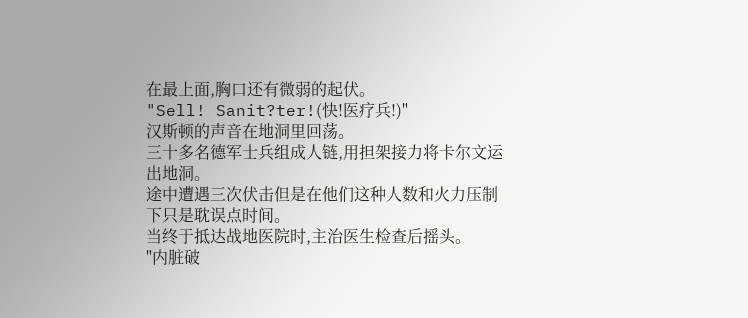在最上面,胸口还有微弱的起伏。
"Sell! Sanit?ter!(快!医疗兵!)"
汉斯顿的声音在地洞里回荡。
三十多名德军士兵组成人链,用担架接力将卡尔文运出地洞。
途中遭遇三次伏击但是在他们这种人数和火力压制下只是耽误点时间。
当终于抵达战地医院时,主治医生检查后摇头。
"内脏破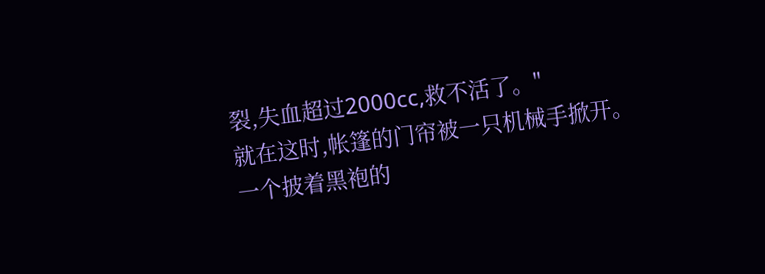裂,失血超过2000cc,救不活了。"
就在这时,帐篷的门帘被一只机械手掀开。
一个披着黑袍的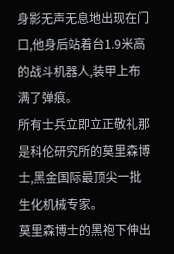身影无声无息地出现在门口,他身后站着台1.9米高的战斗机器人,装甲上布满了弹痕。
所有士兵立即立正敬礼那是科伦研究所的莫里森博士,黑金国际最顶尖一批生化机械专家。
莫里森博士的黑袍下伸出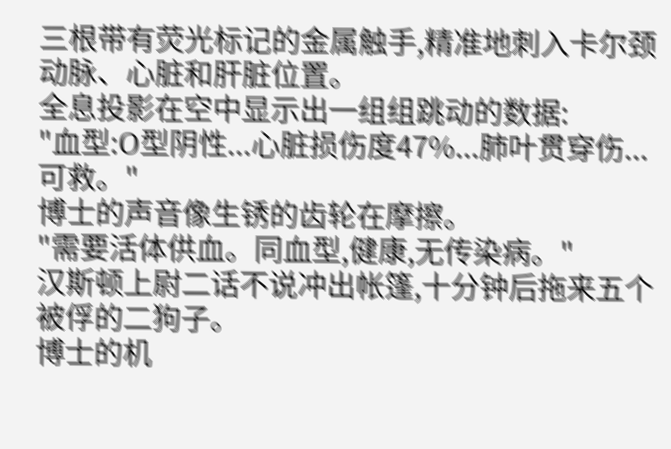三根带有荧光标记的金属触手,精准地刺入卡尔颈动脉、心脏和肝脏位置。
全息投影在空中显示出一组组跳动的数据:
"血型:O型阴性...心脏损伤度47%...肺叶贯穿伤...可救。"
博士的声音像生锈的齿轮在摩擦。
"需要活体供血。同血型,健康,无传染病。"
汉斯顿上尉二话不说冲出帐篷,十分钟后拖来五个被俘的二狗子。
博士的机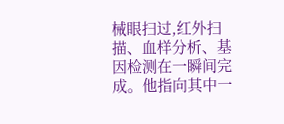械眼扫过,红外扫描、血样分析、基因检测在一瞬间完成。他指向其中一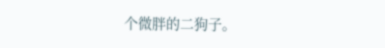个微胖的二狗子。